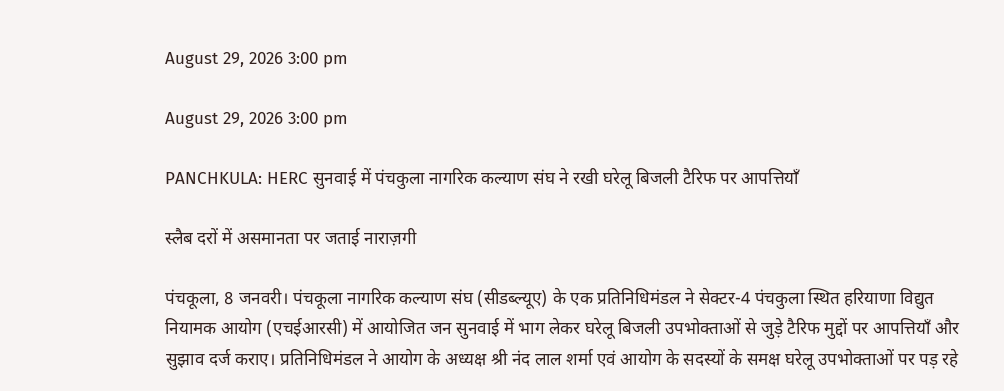August 29, 2026 3:00 pm

August 29, 2026 3:00 pm

PANCHKULA: HERC सुनवाई में पंचकुला नागरिक कल्याण संघ ने रखी घरेलू बिजली टैरिफ पर आपत्तियाँ

स्लैब दरों में असमानता पर जताई नाराज़गी

पंचकूला, 8 जनवरी। पंचकूला नागरिक कल्याण संघ (सीडब्ल्यूए) के एक प्रतिनिधिमंडल ने सेक्टर-4 पंचकुला स्थित हरियाणा विद्युत नियामक आयोग (एचईआरसी) में आयोजित जन सुनवाई में भाग लेकर घरेलू बिजली उपभोक्ताओं से जुड़े टैरिफ मुद्दों पर आपत्तियाँ और सुझाव दर्ज कराए। प्रतिनिधिमंडल ने आयोग के अध्यक्ष श्री नंद लाल शर्मा एवं आयोग के सदस्यों के समक्ष घरेलू उपभोक्ताओं पर पड़ रहे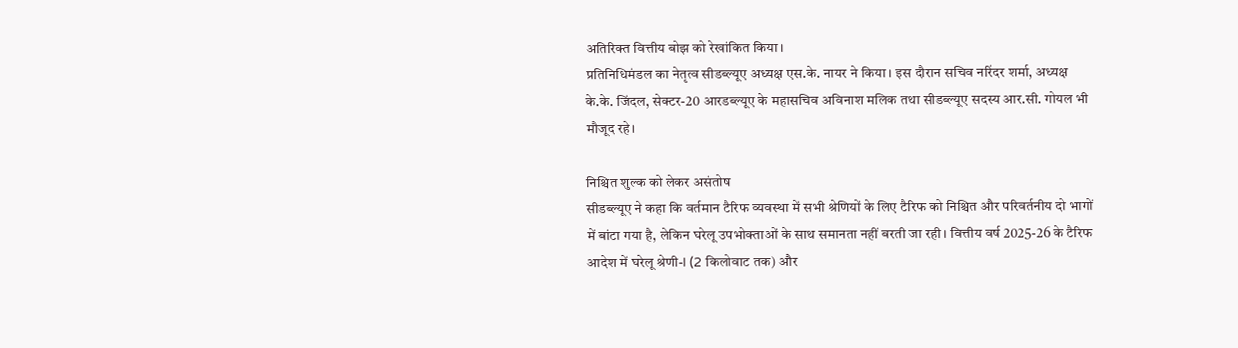अतिरिक्त वित्तीय बोझ को रेखांकित किया।
प्रतिनिधिमंडल का नेतृत्व सीडब्ल्यूए अध्यक्ष एस.के. नायर ने किया। इस दौरान सचिव नरिंदर शर्मा, अध्यक्ष के.के. जिंदल, सेक्टर-20 आरडब्ल्यूए के महासचिव अविनाश मलिक तथा सीडब्ल्यूए सदस्य आर.सी. गोयल भी मौजूद रहे।

निश्चित शुल्क को लेकर असंतोष
सीडब्ल्यूए ने कहा कि वर्तमान टैरिफ व्यवस्था में सभी श्रेणियों के लिए टैरिफ को निश्चित और परिवर्तनीय दो भागों में बांटा गया है, लेकिन घरेलू उपभोक्ताओं के साथ समानता नहीं बरती जा रही। वित्तीय वर्ष 2025-26 के टैरिफ आदेश में घरेलू श्रेणी-I (2 किलोवाट तक) और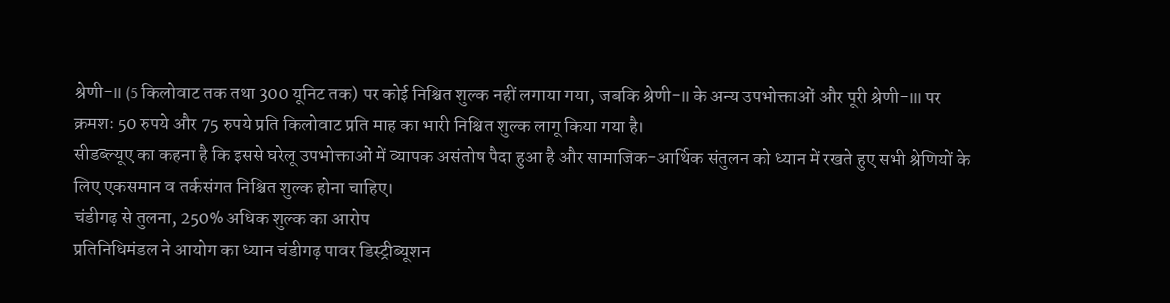श्रेणी-II (5 किलोवाट तक तथा 300 यूनिट तक) पर कोई निश्चित शुल्क नहीं लगाया गया, जबकि श्रेणी-II के अन्य उपभोक्ताओं और पूरी श्रेणी-III पर क्रमशः 50 रुपये और 75 रुपये प्रति किलोवाट प्रति माह का भारी निश्चित शुल्क लागू किया गया है।
सीडब्ल्यूए का कहना है कि इससे घरेलू उपभोक्ताओं में व्यापक असंतोष पैदा हुआ है और सामाजिक-आर्थिक संतुलन को ध्यान में रखते हुए सभी श्रेणियों के लिए एकसमान व तर्कसंगत निश्चित शुल्क होना चाहिए।
चंडीगढ़ से तुलना, 250% अधिक शुल्क का आरोप
प्रतिनिधिमंडल ने आयोग का ध्यान चंडीगढ़ पावर डिस्ट्रीब्यूशन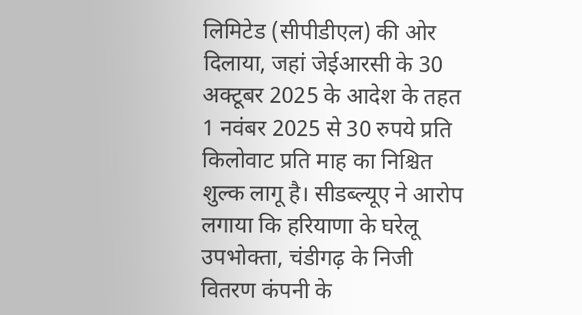लिमिटेड (सीपीडीएल) की ओर दिलाया, जहां जेईआरसी के 30 अक्टूबर 2025 के आदेश के तहत 1 नवंबर 2025 से 30 रुपये प्रति किलोवाट प्रति माह का निश्चित शुल्क लागू है। सीडब्ल्यूए ने आरोप लगाया कि हरियाणा के घरेलू उपभोक्ता, चंडीगढ़ के निजी वितरण कंपनी के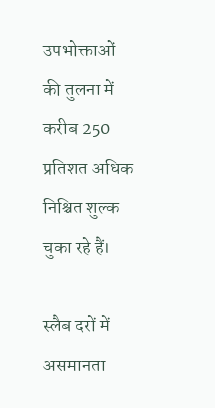उपभोक्ताओं की तुलना में करीब 250 प्रतिशत अधिक निश्चित शुल्क चुका रहे हैं।

स्लैब दरों में असमानता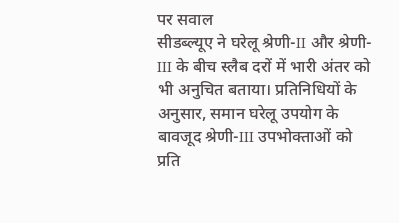पर सवाल
सीडब्ल्यूए ने घरेलू श्रेणी-II और श्रेणी-III के बीच स्लैब दरों में भारी अंतर को भी अनुचित बताया। प्रतिनिधियों के अनुसार, समान घरेलू उपयोग के बावजूद श्रेणी-III उपभोक्ताओं को प्रति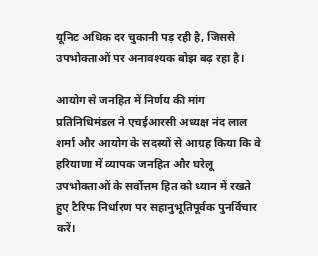यूनिट अधिक दर चुकानी पड़ रही है, जिससे उपभोक्ताओं पर अनावश्यक बोझ बढ़ रहा है।

आयोग से जनहित में निर्णय की मांग
प्रतिनिधिमंडल ने एचईआरसी अध्यक्ष नंद लाल शर्मा और आयोग के सदस्यों से आग्रह किया कि वे हरियाणा में व्यापक जनहित और घरेलू उपभोक्ताओं के सर्वोत्तम हित को ध्यान में रखते हुए टैरिफ निर्धारण पर सहानुभूतिपूर्वक पुनर्विचार करें।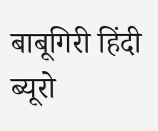बाबूगिरी हिंदी ब्यूरो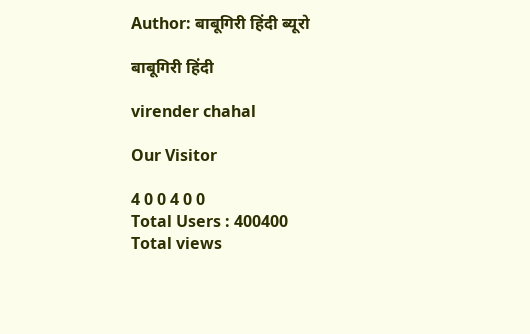Author: बाबूगिरी हिंदी ब्यूरो

बाबूगिरी हिंदी

virender chahal

Our Visitor

4 0 0 4 0 0
Total Users : 400400
Total views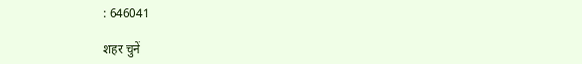: 646041

शहर चुनें